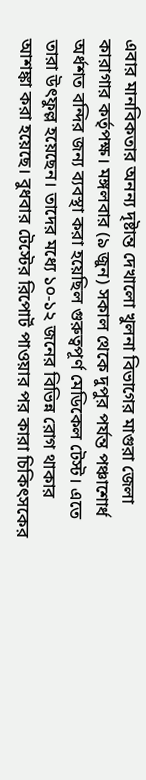এবার মানবিকতার অনন্য দৃষ্টান্ত দেখালো খুলনা বিভাগের মাগুরা জেলা কারাগার কর্তৃপক্ষ। মঙ্গলবার (৯ জুন) সকাল থেকে দুপুর পর্যন্ত পঞ্চাশোর্ধ অর্ধশত বন্দির জন্য ব্যবস্থা করা হয়েছিল গুরুত্বপূর্ণ মেডিকেল টেস্ট। এতে তারা উৎফুল্ল হয়েছেন। তাদের মধ্যে ১০-১২ জনের বিভিন্ন রোগ থাকার আশঙ্কা করা হয়েছে। বুধবার টেস্টের রিপোর্ট পাওয়ার পর কারা চিকিৎসকের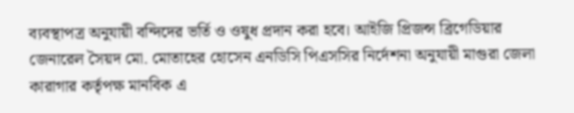ব্যবস্থাপত্র অনুযায়ী বন্দিদের ভর্তি ও ওষুধ প্রদান করা হবে। আইজি প্রিজন্স ব্রিগেডিয়ার জেনারেল সৈয়দ মো. মোতাহের হোসেন এনডিসি পিএসসির নির্দেশনা অনুযায়ী মাগুরা জেলা কারাগার কর্তৃপক্ষ মানবিক এ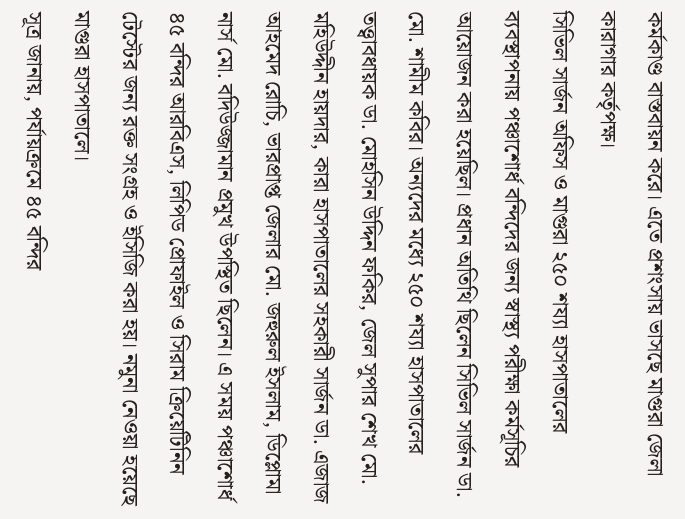কর্মকাণ্ড বাস্তবায়ন করে। এতে প্রশংসায় ভাসছে মাগুরা জেলা কারাগার কর্তৃপক্ষ।
সিভিল সার্জন অফিস ও মাগুরা ২৫০ শয্যা হাসপাতালের ব্যবস্থাপনায় পঞ্চাশোর্ধ বন্দিদের জন্য স্বাস্থ্য পরীক্ষা কর্মসূচির আয়োজন করা হয়েছিল। প্রধান অতিথি ছিলেন সিভিল সার্জন ডা. মো. শামীম কবির। অন্যদের মধ্যে ২৫০ শয্যা হাসপাতালের তত্ত্বাবধায়ক ডা. মোহসিন উদ্দিন ফকির, জেল সুপার শেখ মো. মহিউদ্দীন হায়দার, কারা হাসপাতালের সহকারী সার্জন ডা. এজাজ আহমেদ রোচি, ভারপ্রাপ্ত জেলার মো. জহুরুল ইসলাম, ডিপ্লোমা নার্স মো. বদিউজ্জামান প্রমুখ উপস্থিত ছিলেন। এ সময় পঞ্চাশোর্ধ ৪৫ বন্দির আরবিএস, লিপিড প্রোফাইল ও সিরাম ক্রিয়েটিনিন টেস্টের জন্য রক্ত সংগ্রহ ও ইসিজি করা হয়। নমুনা নেওয়া হয়েছে মাগুরা হাসপাতালে।
সূত্র জানায়, পর্যায়ক্রমে ৪৫ বন্দির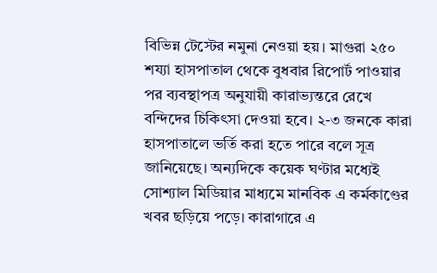বিভিন্ন টেস্টের নমুনা নেওয়া হয়। মাগুরা ২৫০ শয্যা হাসপাতাল থেকে বুধবার রিপোর্ট পাওয়ার পর ব্যবস্থাপত্র অনুযায়ী কারাভ্যন্তরে রেখে বন্দিদের চিকিৎসা দেওয়া হবে। ২-৩ জনকে কারা হাসপাতালে ভর্তি করা হতে পারে বলে সূত্র জানিয়েছে। অন্যদিকে কয়েক ঘণ্টার মধ্যেই সোশ্যাল মিডিয়ার মাধ্যমে মানবিক এ কর্মকাণ্ডের খবর ছড়িয়ে পড়ে। কারাগারে এ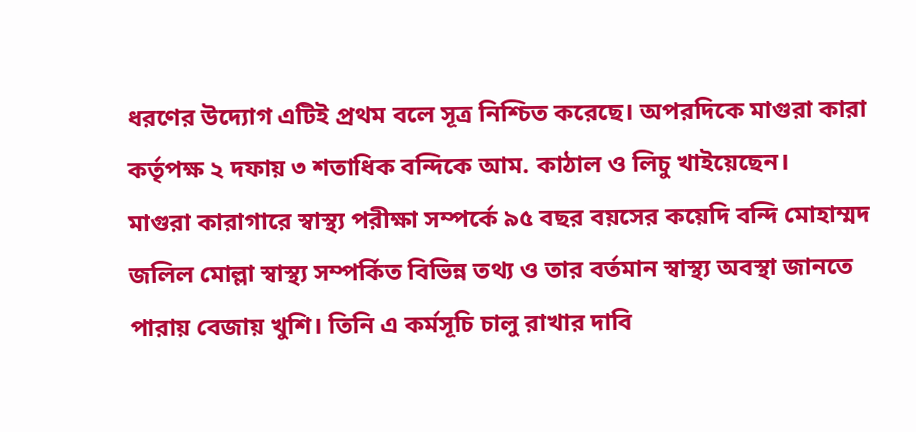ধরণের উদ্যোগ এটিই প্রথম বলে সূত্র নিশ্চিত করেছে। অপরদিকে মাগুরা কারা কর্তৃপক্ষ ২ দফায় ৩ শতাধিক বন্দিকে আম. কাঠাল ও লিচু খাইয়েছেন।
মাগুরা কারাগারে স্বাস্থ্য পরীক্ষা সম্পর্কে ৯৫ বছর বয়সের কয়েদি বন্দি মোহাম্মদ জলিল মোল্লা স্বাস্থ্য সম্পর্কিত বিভিন্ন তথ্য ও তার বর্তমান স্বাস্থ্য অবস্থা জানতে পারায় বেজায় খুশি। তিনি এ কর্মসূচি চালু রাখার দাবি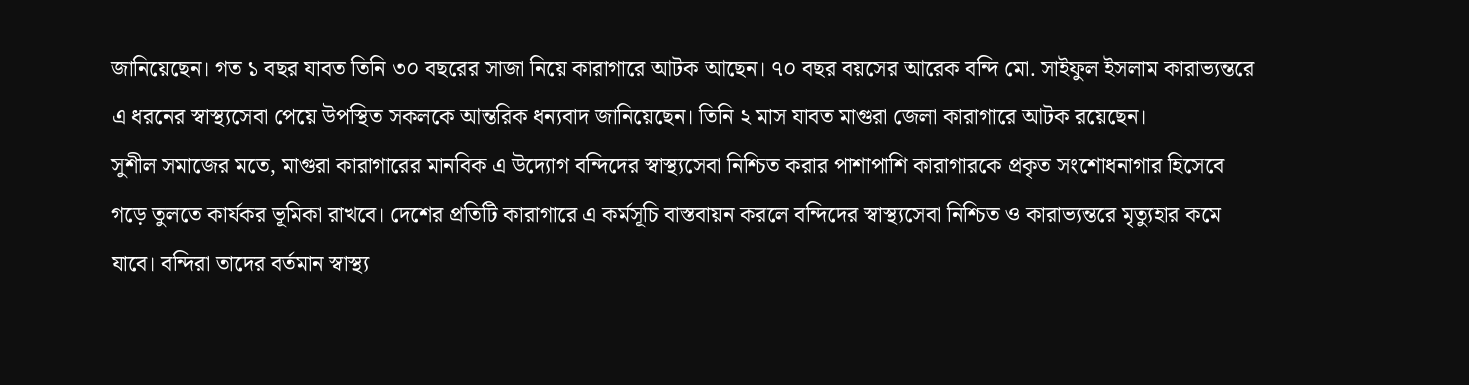জানিয়েছেন। গত ১ বছর যাবত তিনি ৩০ বছরের সাজা নিয়ে কারাগারে আটক আছেন। ৭০ বছর বয়সের আরেক বন্দি মো. সাইফুল ইসলাম কারাভ্যন্তরে এ ধরনের স্বাস্থ্যসেবা পেয়ে উপস্থিত সকলকে আন্তরিক ধন্যবাদ জানিয়েছেন। তিনি ২ মাস যাবত মাগুরা জেলা কারাগারে আটক রয়েছেন।
সুশীল সমাজের মতে, মাগুরা কারাগারের মানবিক এ উদ্যোগ বন্দিদের স্বাস্থ্যসেবা নিশ্চিত করার পাশাপাশি কারাগারকে প্রকৃত সংশোধনাগার হিসেবে গড়ে তুলতে কার্যকর ভূমিকা রাখবে। দেশের প্রতিটি কারাগারে এ কর্মসূচি বাস্তবায়ন করলে বন্দিদের স্বাস্থ্যসেবা নিশ্চিত ও কারাভ্যন্তরে মৃত্যুহার কমে যাবে। বন্দিরা তাদের বর্তমান স্বাস্থ্য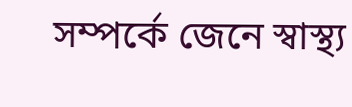সম্পর্কে জেনে স্বাস্থ্য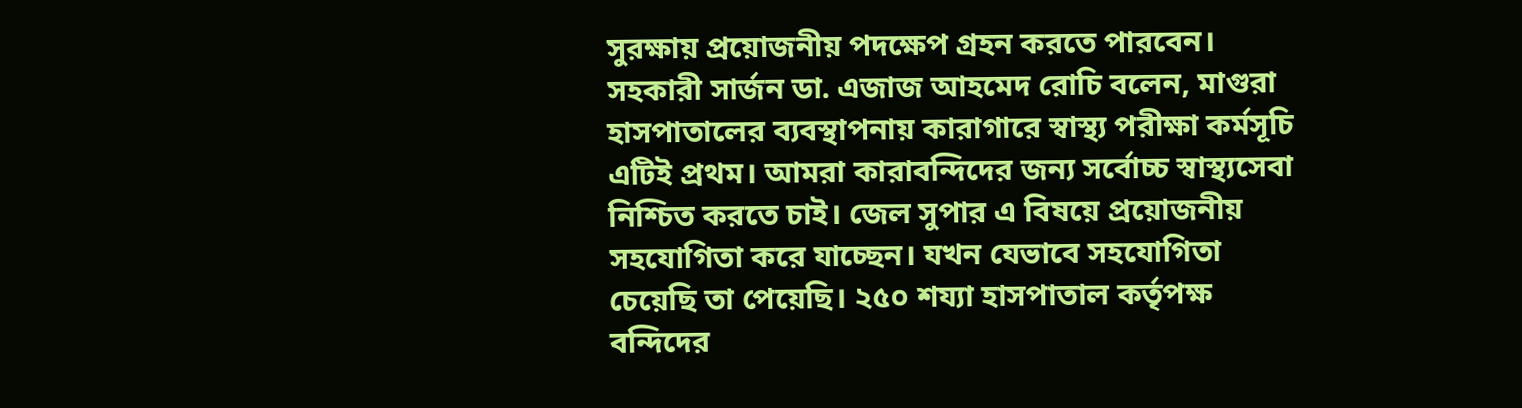সুরক্ষায় প্রয়োজনীয় পদক্ষেপ গ্রহন করতে পারবেন।
সহকারী সার্জন ডা. এজাজ আহমেদ রোচি বলেন, মাগুরা হাসপাতালের ব্যবস্থাপনায় কারাগারে স্বাস্থ্য পরীক্ষা কর্মসূচি এটিই প্রথম। আমরা কারাবন্দিদের জন্য সর্বোচ্চ স্বাস্থ্যসেবা নিশ্চিত করতে চাই। জেল সুপার এ বিষয়ে প্রয়োজনীয় সহযোগিতা করে যাচ্ছেন। যখন যেভাবে সহযোগিতা চেয়েছি তা পেয়েছি। ২৫০ শয্যা হাসপাতাল কর্তৃপক্ষ বন্দিদের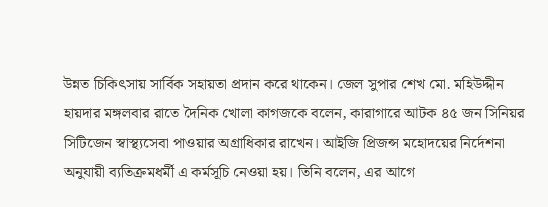উন্নত চিকিৎসায় সার্বিক সহায়তা প্রদান করে থাকেন। জেল সুপার শেখ মো. মহিউদ্দীন হায়দার মঙ্গলবার রাতে দৈনিক খোলা কাগজকে বলেন, কারাগারে আটক ৪৫ জন সিনিয়র সিটিজেন স্বাস্থ্যসেবা পাওয়ার অগ্রাধিকার রাখেন। আইজি প্রিজন্স মহোদয়ের নির্দেশনা অনুযায়ী ব্যতিক্রমধর্মী এ কর্মসূচি নেওয়া হয়। তিনি বলেন, এর আগে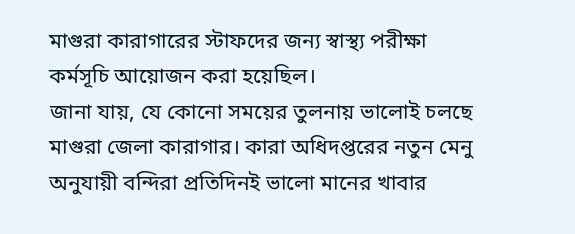মাগুরা কারাগারের স্টাফদের জন্য স্বাস্থ্য পরীক্ষা কর্মসূচি আয়োজন করা হয়েছিল।
জানা যায়, যে কোনো সময়ের তুলনায় ভালোই চলছে মাগুরা জেলা কারাগার। কারা অধিদপ্তরের নতুন মেনু অনুযায়ী বন্দিরা প্রতিদিনই ভালো মানের খাবার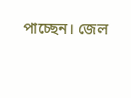পাচ্ছেন। জেল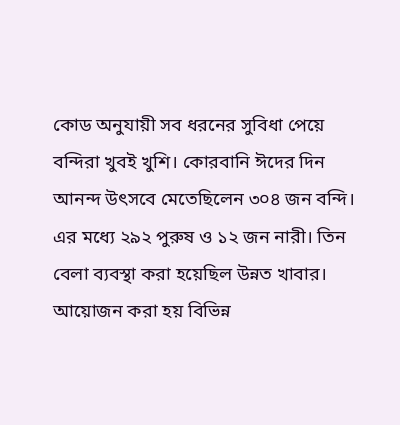কোড অনুযায়ী সব ধরনের সুবিধা পেয়ে বন্দিরা খুবই খুশি। কোরবানি ঈদের দিন আনন্দ উৎসবে মেতেছিলেন ৩০৪ জন বন্দি। এর মধ্যে ২৯২ পুরুষ ও ১২ জন নারী। তিন বেলা ব্যবস্থা করা হয়েছিল উন্নত খাবার। আয়োজন করা হয় বিভিন্ন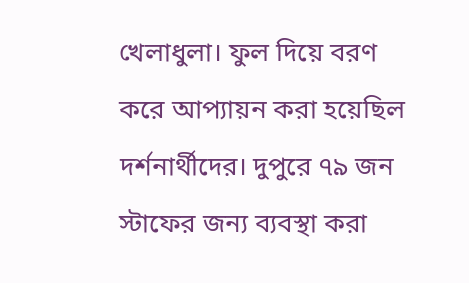খেলাধুলা। ফুল দিয়ে বরণ করে আপ্যায়ন করা হয়েছিল দর্শনার্থীদের। দুপুরে ৭৯ জন স্টাফের জন্য ব্যবস্থা করা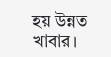হয় উন্নত খাবার।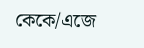কেকে/এজে